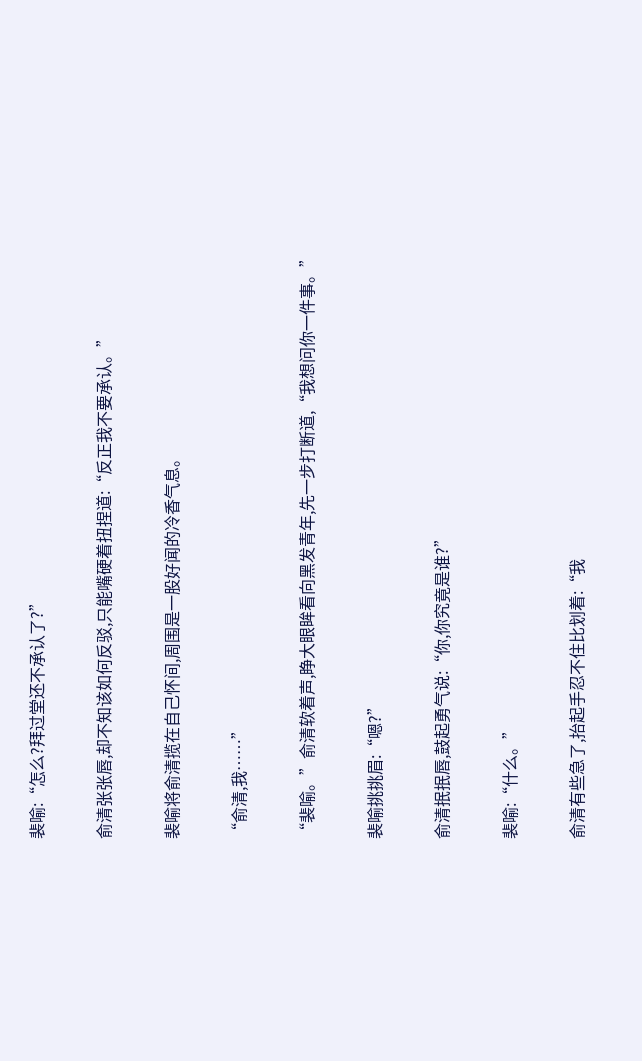裴喻:“怎么?拜过堂还不承认了?”

俞清张张唇,却不知该如何反驳,只能嘴硬着扭捏道:“反正我不要承认。”

裴喻将俞清揽在自己怀间,周围是一股好闻的冷香气息。

“俞清,我……”

“裴喻。”俞清软着声,睁大眼眸看向黑发青年,先一步打断道,“我想问你一件事。”

裴喻挑挑眉:“嗯?”

俞清抿抿唇,鼓起勇气说:“你,你究竟是谁?”

裴喻:“什么。”

俞清有些急了,抬起手忍不住比划着:“我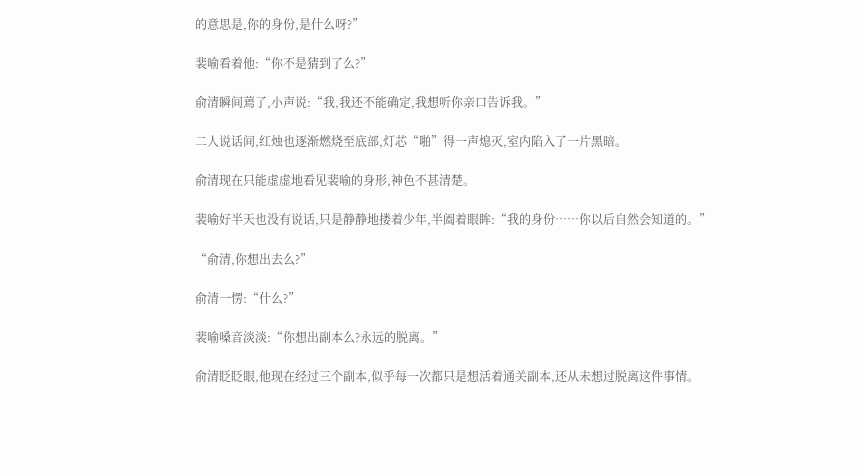的意思是,你的身份,是什么呀?”

裴喻看着他:“你不是猜到了么?”

俞清瞬间蔫了,小声说:“我,我还不能确定,我想听你亲口告诉我。”

二人说话间,红烛也逐渐燃烧至底部,灯芯“啪”得一声熄灭,室内陷入了一片黑暗。

俞清现在只能虚虚地看见裴喻的身形,神色不甚清楚。

裴喻好半天也没有说话,只是静静地搂着少年,半阖着眼眸:“我的身份……你以后自然会知道的。”

“俞清,你想出去么?”

俞清一愣:“什么?”

裴喻嗓音淡淡:“你想出副本么?永远的脱离。”

俞清眨眨眼,他现在经过三个副本,似乎每一次都只是想活着通关副本,还从未想过脱离这件事情。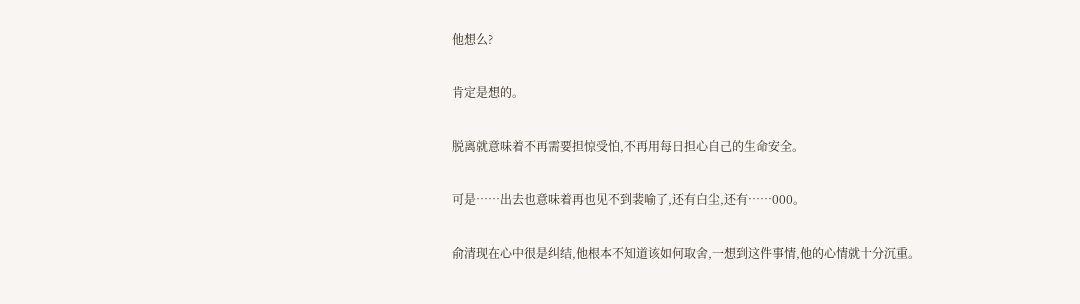他想么?

肯定是想的。

脱离就意味着不再需要担惊受怕,不再用每日担心自己的生命安全。

可是……出去也意味着再也见不到裴喻了,还有白尘,还有……000。

俞清现在心中很是纠结,他根本不知道该如何取舍,一想到这件事情,他的心情就十分沉重。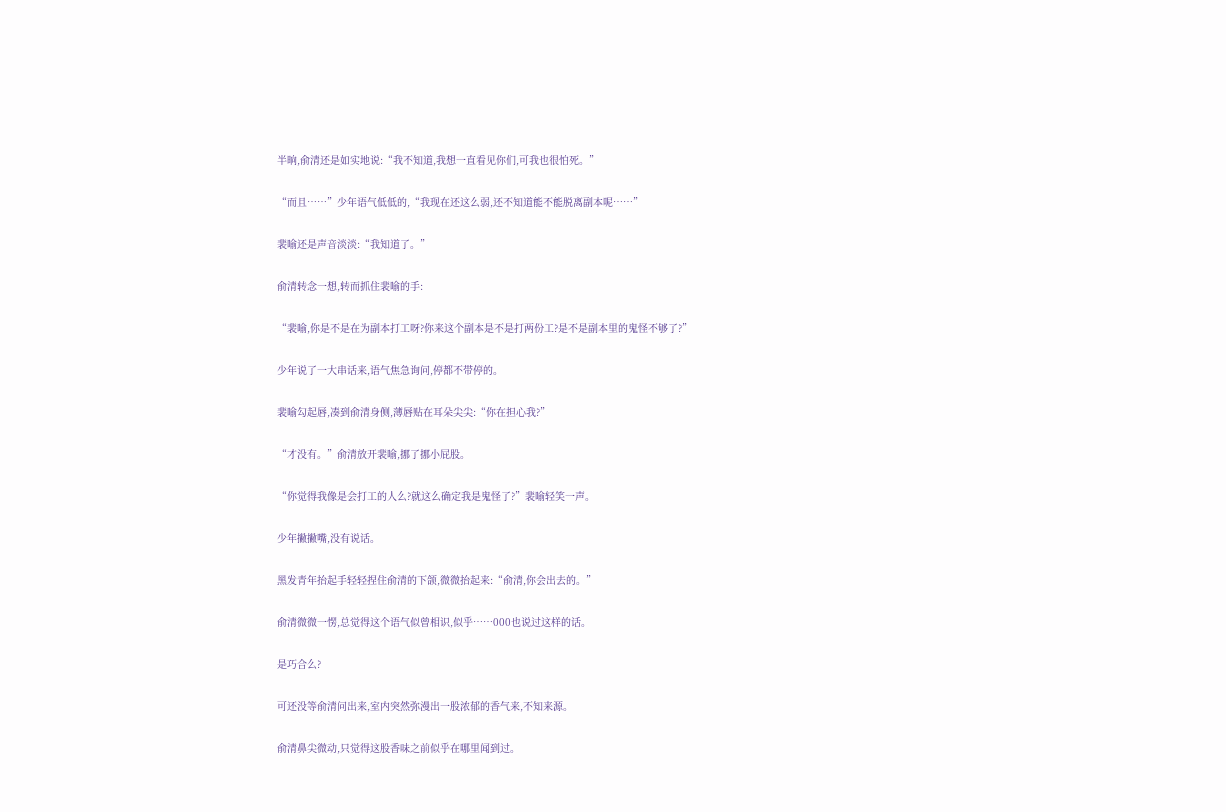半晌,俞清还是如实地说:“我不知道,我想一直看见你们,可我也很怕死。”

“而且……”少年语气低低的,“我现在还这么弱,还不知道能不能脱离副本呢……”

裴喻还是声音淡淡:“我知道了。”

俞清转念一想,转而抓住裴喻的手:

“裴喻,你是不是在为副本打工呀?你来这个副本是不是打两份工?是不是副本里的鬼怪不够了?”

少年说了一大串话来,语气焦急询问,停都不带停的。

裴喻勾起唇,凑到俞清身侧,薄唇贴在耳朵尖尖:“你在担心我?”

“才没有。”俞清放开裴喻,挪了挪小屁股。

“你觉得我像是会打工的人么?就这么确定我是鬼怪了?”裴喻轻笑一声。

少年撇撇嘴,没有说话。

黑发青年抬起手轻轻捏住俞清的下颌,微微抬起来:“俞清,你会出去的。”

俞清微微一愣,总觉得这个语气似曾相识,似乎……000也说过这样的话。

是巧合么?

可还没等俞清问出来,室内突然弥漫出一股浓郁的香气来,不知来源。

俞清鼻尖微动,只觉得这股香味之前似乎在哪里闻到过。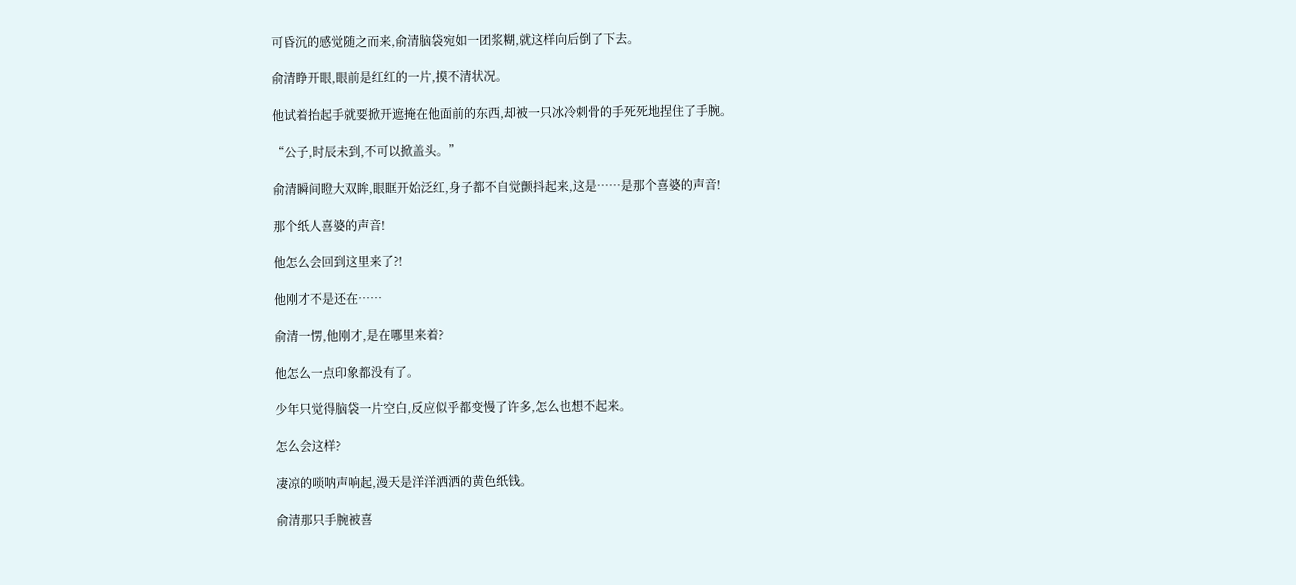可昏沉的感觉随之而来,俞清脑袋宛如一团浆糊,就这样向后倒了下去。

俞清睁开眼,眼前是红红的一片,摸不清状况。

他试着抬起手就要掀开遮掩在他面前的东西,却被一只冰冷刺骨的手死死地捏住了手腕。

“公子,时辰未到,不可以掀盖头。”

俞清瞬间瞪大双眸,眼眶开始泛红,身子都不自觉颤抖起来,这是……是那个喜婆的声音!

那个纸人喜婆的声音!

他怎么会回到这里来了?!

他刚才不是还在……

俞清一愣,他刚才,是在哪里来着?

他怎么一点印象都没有了。

少年只觉得脑袋一片空白,反应似乎都变慢了许多,怎么也想不起来。

怎么会这样?

凄凉的唢呐声响起,漫天是洋洋洒洒的黄色纸钱。

俞清那只手腕被喜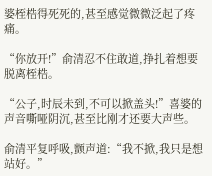婆桎梏得死死的,甚至感觉微微泛起了疼痛。

“你放开!”俞清忍不住敢道,挣扎着想要脱离桎梏。

“公子,时辰未到,不可以掀盖头!”喜婆的声音嘶哑阴沉,甚至比刚才还要大声些。

俞清平复呼吸,颤声道:“我不掀,我只是想站好。”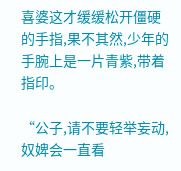喜婆这才缓缓松开僵硬的手指,果不其然,少年的手腕上是一片青紫,带着指印。

“公子,请不要轻举妄动,奴婢会一直看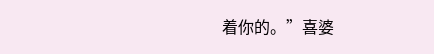着你的。”喜婆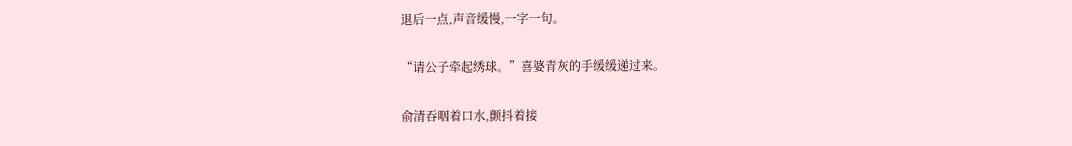退后一点,声音缓慢,一字一句。

“请公子牵起绣球。”喜婆青灰的手缓缓递过来。

俞清吞咽着口水,颤抖着接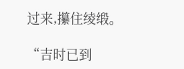过来,攥住绫缎。

“吉时已到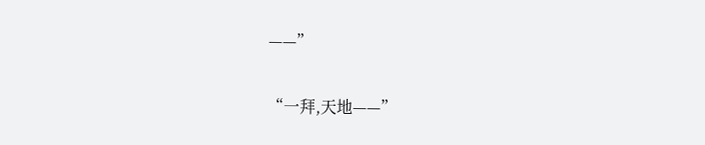——”

“一拜,天地——”